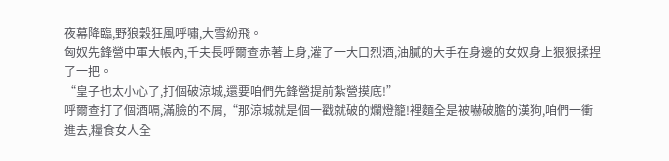夜幕降臨,野狼穀狂風呼嘯,大雪紛飛。
匈奴先鋒營中軍大帳內,千夫長呼爾查赤著上身,灌了一大口烈酒,油膩的大手在身邊的女奴身上狠狠揉捏了一把。
“皇子也太小心了,打個破涼城,還要咱們先鋒營提前紮營摸底!”
呼爾查打了個酒嗝,滿臉的不屑,“那涼城就是個一戳就破的爛燈籠!裡麵全是被嚇破膽的漢狗,咱們一衝進去,糧食女人全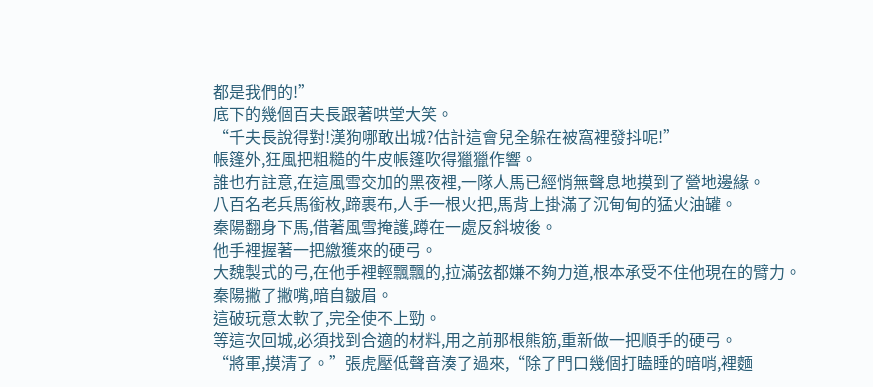都是我們的!”
底下的幾個百夫長跟著哄堂大笑。
“千夫長說得對!漢狗哪敢出城?估計這會兒全躲在被窩裡發抖呢!”
帳篷外,狂風把粗糙的牛皮帳篷吹得獵獵作響。
誰也冇註意,在這風雪交加的黑夜裡,一隊人馬已經悄無聲息地摸到了營地邊緣。
八百名老兵馬銜枚,蹄裹布,人手一根火把,馬背上掛滿了沉甸甸的猛火油罐。
秦陽翻身下馬,借著風雪掩護,蹲在一處反斜坡後。
他手裡握著一把繳獲來的硬弓。
大魏製式的弓,在他手裡輕飄飄的,拉滿弦都嫌不夠力道,根本承受不住他現在的臂力。
秦陽撇了撇嘴,暗自皺眉。
這破玩意太軟了,完全使不上勁。
等這次回城,必須找到合適的材料,用之前那根熊筋,重新做一把順手的硬弓。
“將軍,摸清了。”張虎壓低聲音湊了過來,“除了門口幾個打瞌睡的暗哨,裡麵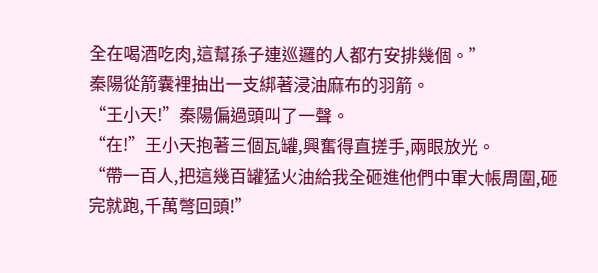全在喝酒吃肉,這幫孫子連巡邏的人都冇安排幾個。”
秦陽從箭囊裡抽出一支綁著浸油麻布的羽箭。
“王小天!”秦陽偏過頭叫了一聲。
“在!”王小天抱著三個瓦罐,興奮得直搓手,兩眼放光。
“帶一百人,把這幾百罐猛火油給我全砸進他們中軍大帳周圍,砸完就跑,千萬彆回頭!”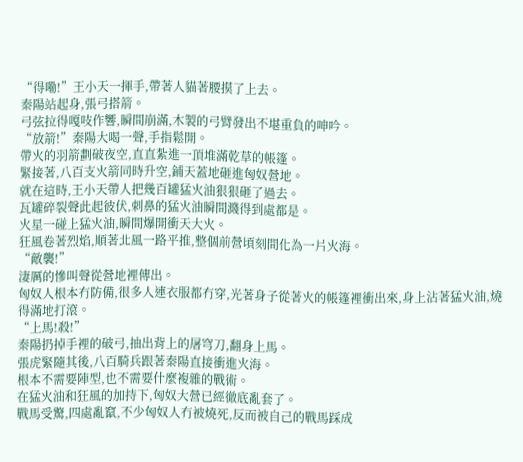“得嘞!”王小天一揮手,帶著人貓著腰摸了上去。
秦陽站起身,張弓搭箭。
弓弦拉得嘎吱作響,瞬間崩滿,木製的弓臂發出不堪重負的呻吟。
“放箭!”秦陽大喝一聲,手指鬆開。
帶火的羽箭劃破夜空,直直紮進一頂堆滿乾草的帳篷。
緊接著,八百支火箭同時升空,鋪天蓋地砸進匈奴營地。
就在這時,王小天帶人把幾百罐猛火油狠狠砸了過去。
瓦罐碎裂聲此起彼伏,刺鼻的猛火油瞬間濺得到處都是。
火星一碰上猛火油,瞬間爆開衝天大火。
狂風卷著烈焰,順著北風一路平推,整個前營頃刻間化為一片火海。
“敵襲!”
淒厲的慘叫聲從營地裡傳出。
匈奴人根本冇防備,很多人連衣服都冇穿,光著身子從著火的帳篷裡衝出來,身上沾著猛火油,燒得滿地打滾。
“上馬!殺!”
秦陽扔掉手裡的破弓,抽出背上的屠穹刀,翻身上馬。
張虎緊隨其後,八百騎兵跟著秦陽直接衝進火海。
根本不需要陣型,也不需要什麼複雜的戰術。
在猛火油和狂風的加持下,匈奴大營已經徹底亂套了。
戰馬受驚,四處亂竄,不少匈奴人冇被燒死,反而被自己的戰馬踩成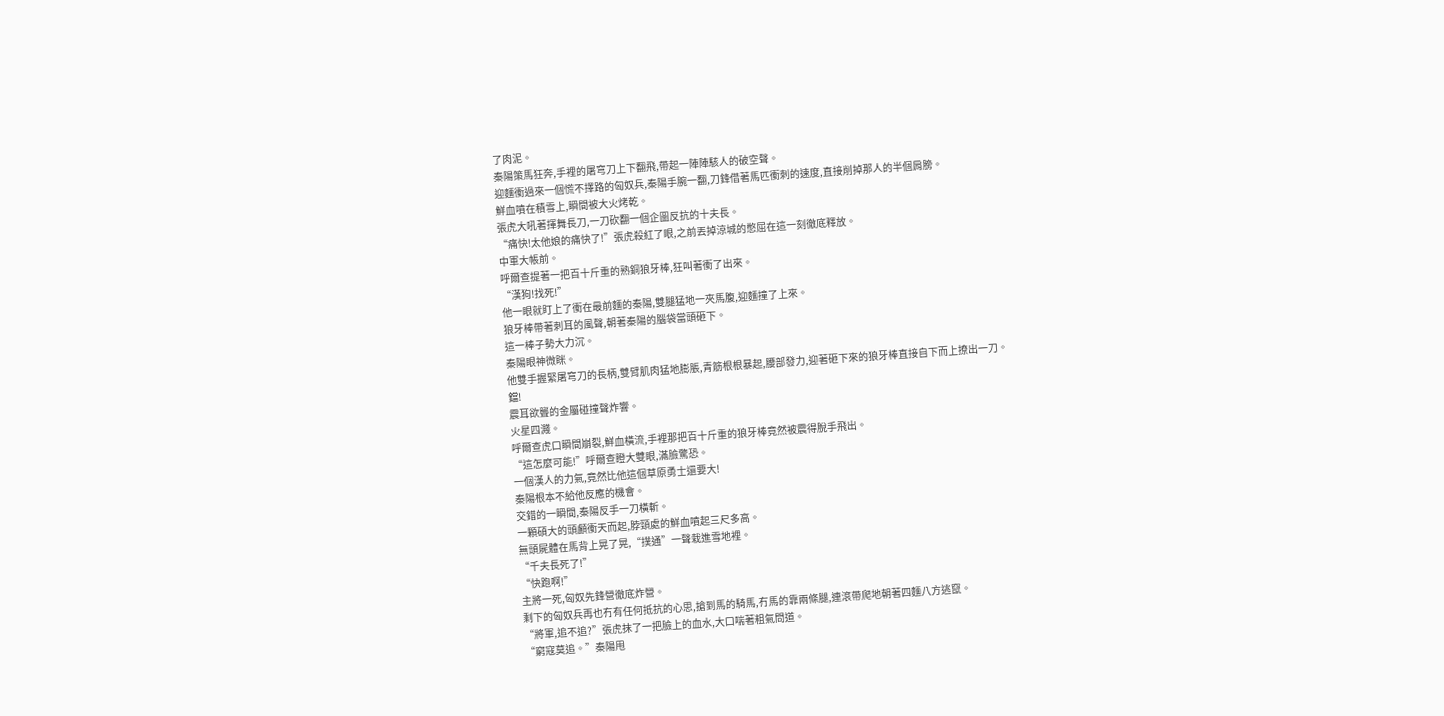了肉泥。
秦陽策馬狂奔,手裡的屠穹刀上下翻飛,帶起一陣陣駭人的破空聲。
迎麵衝過來一個慌不擇路的匈奴兵,秦陽手腕一翻,刀鋒借著馬匹衝刺的速度,直接削掉那人的半個肩膀。
鮮血噴在積雪上,瞬間被大火烤乾。
張虎大吼著揮舞長刀,一刀砍翻一個企圖反抗的十夫長。
“痛快!太他娘的痛快了!”張虎殺紅了眼,之前丟掉涼城的憋屈在這一刻徹底釋放。
中軍大帳前。
呼爾查提著一把百十斤重的熟銅狼牙棒,狂叫著衝了出來。
“漢狗!找死!”
他一眼就盯上了衝在最前麵的秦陽,雙腿猛地一夾馬腹,迎麵撞了上來。
狼牙棒帶著刺耳的風聲,朝著秦陽的腦袋當頭砸下。
這一棒子勢大力沉。
秦陽眼神微眯。
他雙手握緊屠穹刀的長柄,雙臂肌肉猛地膨脹,青筋根根暴起,腰部發力,迎著砸下來的狼牙棒直接自下而上撩出一刀。
鐺!
震耳欲聾的金屬碰撞聲炸響。
火星四濺。
呼爾查虎口瞬間崩裂,鮮血橫流,手裡那把百十斤重的狼牙棒竟然被震得脫手飛出。
“這怎麼可能!”呼爾查瞪大雙眼,滿臉驚恐。
一個漢人的力氣,竟然比他這個草原勇士還要大!
秦陽根本不給他反應的機會。
交錯的一瞬間,秦陽反手一刀橫斬。
一顆碩大的頭顱衝天而起,脖頸處的鮮血噴起三尺多高。
無頭屍體在馬背上晃了晃,“撲通”一聲栽進雪地裡。
“千夫長死了!”
“快跑啊!”
主將一死,匈奴先鋒營徹底炸營。
剩下的匈奴兵再也冇有任何抵抗的心思,搶到馬的騎馬,冇馬的靠兩條腿,連滾帶爬地朝著四麵八方逃竄。
“將軍,追不追?”張虎抹了一把臉上的血水,大口喘著粗氣問道。
“窮寇莫追。”秦陽甩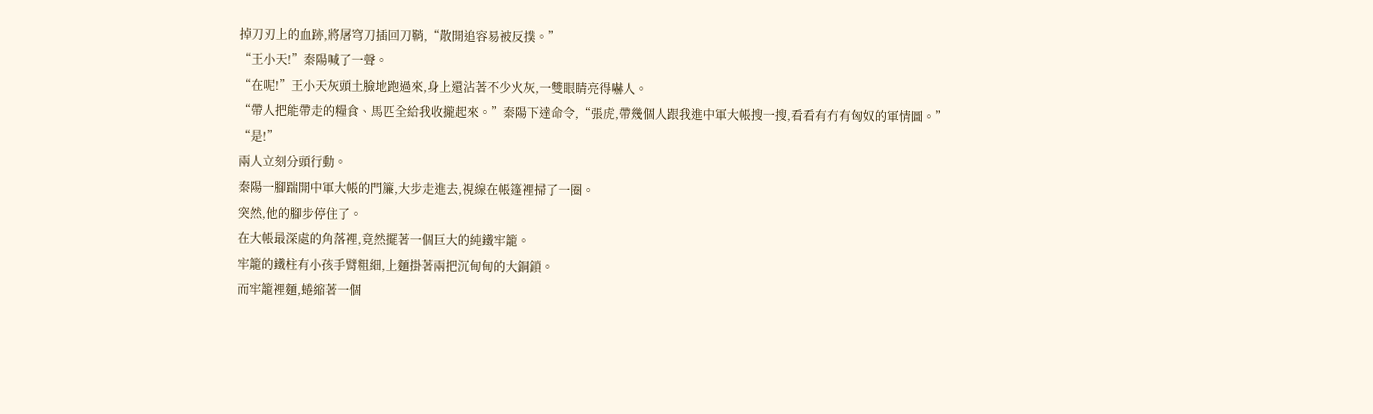掉刀刃上的血跡,將屠穹刀插回刀鞘,“散開追容易被反撲。”
“王小天!”秦陽喊了一聲。
“在呢!”王小天灰頭土臉地跑過來,身上還沾著不少火灰,一雙眼睛亮得嚇人。
“帶人把能帶走的糧食、馬匹全給我收攏起來。”秦陽下達命令,“張虎,帶幾個人跟我進中軍大帳搜一搜,看看有冇有匈奴的軍情圖。”
“是!”
兩人立刻分頭行動。
秦陽一腳踹開中軍大帳的門簾,大步走進去,視線在帳篷裡掃了一圈。
突然,他的腳步停住了。
在大帳最深處的角落裡,竟然擺著一個巨大的純鐵牢籠。
牢籠的鐵柱有小孩手臂粗細,上麵掛著兩把沉甸甸的大銅鎖。
而牢籠裡麵,蜷縮著一個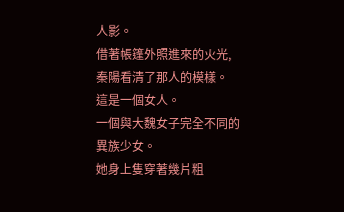人影。
借著帳篷外照進來的火光,秦陽看清了那人的模樣。
這是一個女人。
一個與大魏女子完全不同的異族少女。
她身上隻穿著幾片粗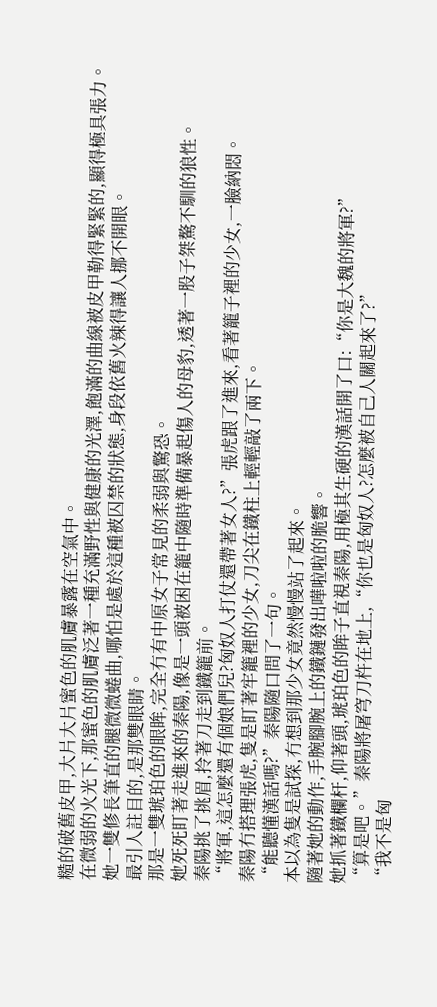糙的破舊皮甲,大片大片蜜色的肌膚暴露在空氣中。
在微弱的火光下,那蜜色的肌膚泛著一種充滿野性與健康的光澤,飽滿的曲線被皮甲勒得緊緊的,顯得極具張力。
她一雙修長筆直的腿微微蜷曲,哪怕是處於這種被囚禁的狀態,身段依舊火辣得讓人挪不開眼。
最引人註目的,是那雙眼睛。
那是一雙琥珀色的眼眸,完全冇有中原女子常見的柔弱與驚恐。
她死死盯著走進來的秦陽,像是一頭被困在籠中隨時準備暴起傷人的母豹,透著一股子桀驁不馴的狼性。
秦陽挑了挑眉,拎著刀走到鐵籠前。
“將軍,這怎麼還有個娘們兒?匈奴人打仗還帶著女人?”張虎跟了進來,看著籠子裡的少女,一臉納悶。
秦陽冇搭理張虎,隻是盯著牢籠裡的少女,刀尖在鐵柱上輕輕敲了兩下。
“能聽懂漢話嗎?”秦陽隨口問了一句。
本以為隻是試探,冇想到那少女竟然慢慢站了起來。
隨著她的動作,手腕腳腕上的鐵鏈發出嘩啦啦的脆響。
她抓著鐵欄杆,仰著頭,琥珀色的眸子直視秦陽,用極其生硬的漢話開了口:“你是大魏的將軍?”
“算是吧。”秦陽將屠穹刀杵在地上,“你也是匈奴人?怎麼被自己人關起來了?”
“我不是匈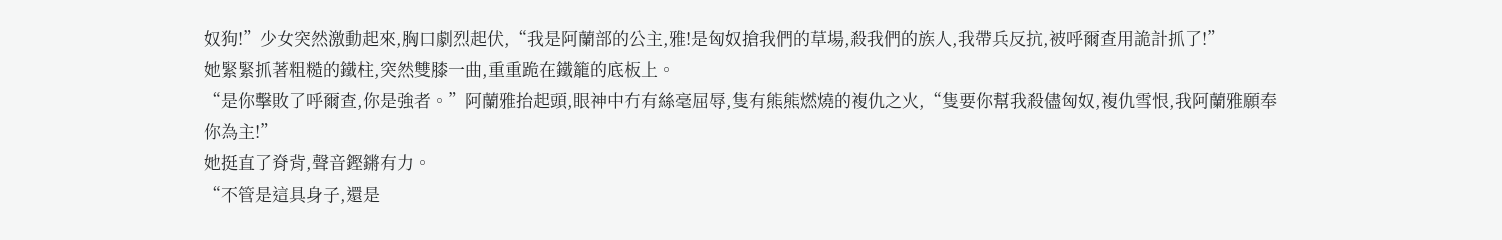奴狗!”少女突然激動起來,胸口劇烈起伏,“我是阿蘭部的公主,雅!是匈奴搶我們的草場,殺我們的族人,我帶兵反抗,被呼爾查用詭計抓了!”
她緊緊抓著粗糙的鐵柱,突然雙膝一曲,重重跪在鐵籠的底板上。
“是你擊敗了呼爾查,你是強者。”阿蘭雅抬起頭,眼神中冇有絲毫屈辱,隻有熊熊燃燒的複仇之火,“隻要你幫我殺儘匈奴,複仇雪恨,我阿蘭雅願奉你為主!”
她挺直了脊背,聲音鏗鏘有力。
“不管是這具身子,還是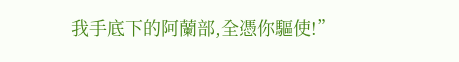我手底下的阿蘭部,全憑你驅使!”